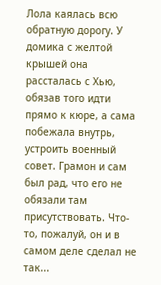Лола каялась всю обратную дорогу. У домика с желтой крышей она рассталась с Хью, обязав того идти прямо к кюре, а сама побежала внутрь, устроить военный совет. Грамон и сам был рад, что его не обязали там присутствовать. Что-то, пожалуй, он и в самом деле сделал не так...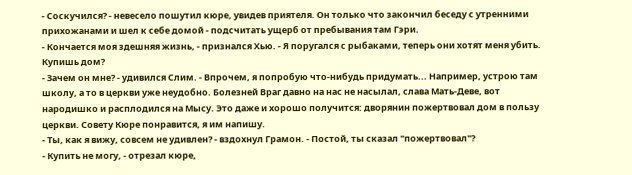- Соскучился? - невесело пошутил кюре, увидев приятеля. Он только что закончил беседу с утренними прихожанами и шел к себе домой - подсчитать ущерб от пребывания там Гэри.
- Кончается моя здешняя жизнь, - признался Хью. - Я поругался с рыбаками, теперь они хотят меня убить. Купишь дом?
- Зачем он мне? - удивился Слим. - Впрочем, я попробую что-нибудь придумать... Например, устрою там школу, а то в церкви уже неудобно. Болезней Враг давно на нас не насылал, слава Мать-Деве, вот народишко и расплодился на Мысу. Это даже и хорошо получится: дворянин пожертвовал дом в пользу церкви. Совету Кюре понравится, я им напишу.
- Ты, как я вижу, совсем не удивлен? - вздохнул Грамон. - Постой, ты сказал "пожертвовал"?
- Купить не могу, - отрезал кюре,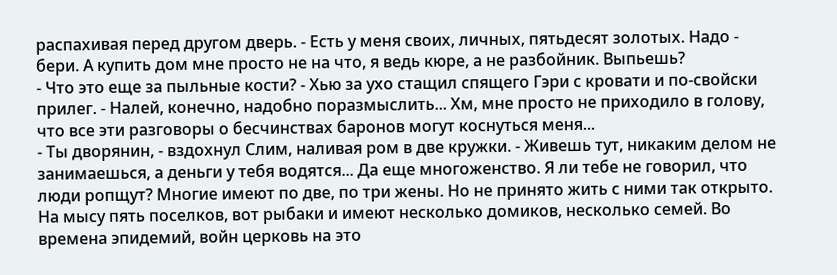распахивая перед другом дверь. - Есть у меня своих, личных, пятьдесят золотых. Надо - бери. А купить дом мне просто не на что, я ведь кюре, а не разбойник. Выпьешь?
- Что это еще за пыльные кости? - Хью за ухо стащил спящего Гэри с кровати и по-свойски прилег. - Налей, конечно, надобно поразмыслить... Хм, мне просто не приходило в голову, что все эти разговоры о бесчинствах баронов могут коснуться меня...
- Ты дворянин, - вздохнул Слим, наливая ром в две кружки. - Живешь тут, никаким делом не занимаешься, а деньги у тебя водятся... Да еще многоженство. Я ли тебе не говорил, что люди ропщут? Многие имеют по две, по три жены. Но не принято жить с ними так открыто. На мысу пять поселков, вот рыбаки и имеют несколько домиков, несколько семей. Во времена эпидемий, войн церковь на это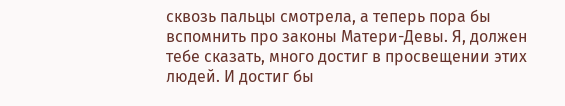сквозь пальцы смотрела, а теперь пора бы вспомнить про законы Матери-Девы. Я, должен тебе сказать, много достиг в просвещении этих людей. И достиг бы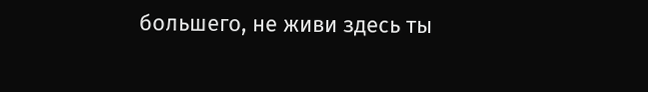большего, не живи здесь ты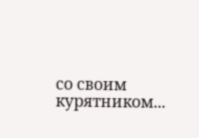со своим курятником...